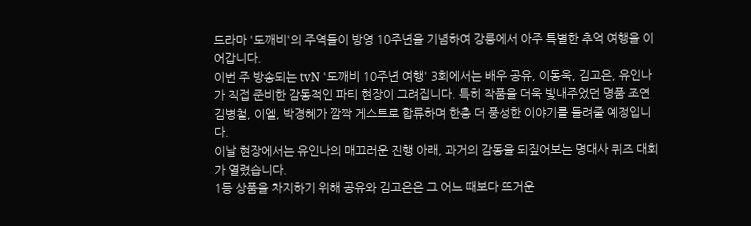드라마 '도깨비'의 주역들이 방영 10주년을 기념하여 강릉에서 아주 특별한 추억 여행을 이어갑니다.
이번 주 방송되는 tvN '도깨비 10주년 여행' 3회에서는 배우 공유, 이동욱, 김고은, 유인나가 직접 준비한 감동적인 파티 현장이 그려집니다. 특히 작품을 더욱 빛내주었던 명품 조연 김병철, 이엘, 박경혜가 깜짝 게스트로 합류하며 한층 더 풍성한 이야기를 들려줄 예정입니다.
이날 현장에서는 유인나의 매끄러운 진행 아래, 과거의 감동을 되짚어보는 명대사 퀴즈 대회가 열렸습니다.
1등 상품을 차지하기 위해 공유와 김고은은 그 어느 때보다 뜨거운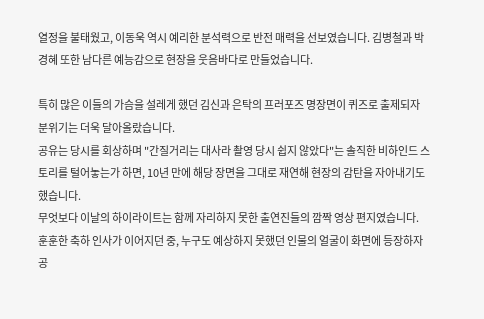열정을 불태웠고, 이동욱 역시 예리한 분석력으로 반전 매력을 선보였습니다. 김병철과 박경혜 또한 남다른 예능감으로 현장을 웃음바다로 만들었습니다.

특히 많은 이들의 가슴을 설레게 했던 김신과 은탁의 프러포즈 명장면이 퀴즈로 출제되자 분위기는 더욱 달아올랐습니다.
공유는 당시를 회상하며 "간질거리는 대사라 촬영 당시 쉽지 않았다"는 솔직한 비하인드 스토리를 털어놓는가 하면, 10년 만에 해당 장면을 그대로 재연해 현장의 감탄을 자아내기도 했습니다.
무엇보다 이날의 하이라이트는 함께 자리하지 못한 출연진들의 깜짝 영상 편지였습니다. 훈훈한 축하 인사가 이어지던 중, 누구도 예상하지 못했던 인물의 얼굴이 화면에 등장하자 공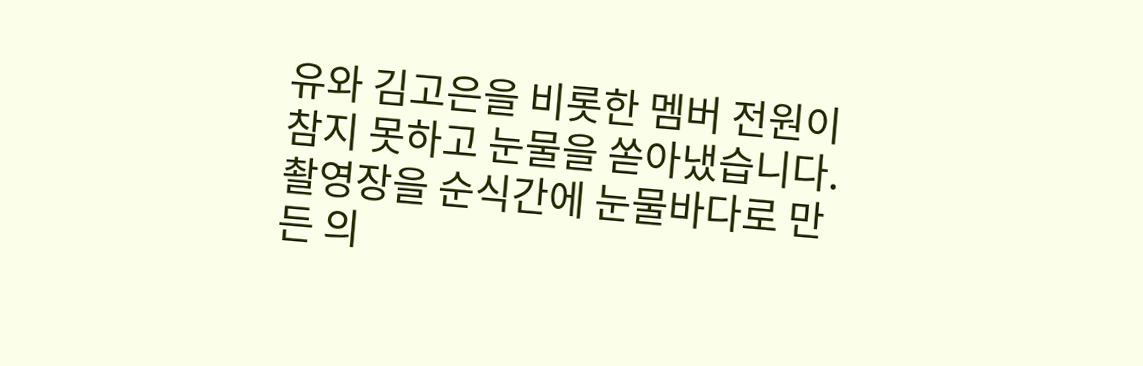유와 김고은을 비롯한 멤버 전원이 참지 못하고 눈물을 쏟아냈습니다.
촬영장을 순식간에 눈물바다로 만든 의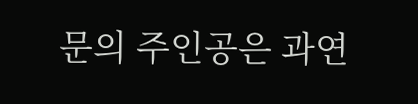문의 주인공은 과연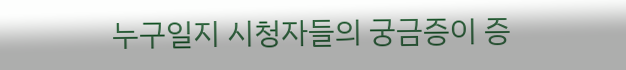누구일지 시청자들의 궁금증이 증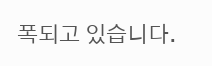폭되고 있습니다.